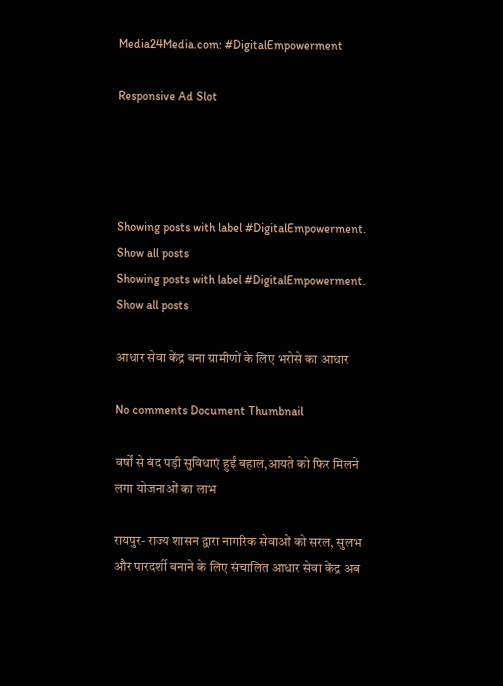Media24Media.com: #DigitalEmpowerment

Responsive Ad Slot




Showing posts with label #DigitalEmpowerment. Show all posts
Showing posts with label #DigitalEmpowerment. Show all posts

आधार सेवा केंद्र बना ग्रामीणों के लिए भरोसे का आधार

No comments Document Thumbnail

वर्षों से बंद पड़ी सुविधाएं हुईं बहाल,आयते को फिर मिलने लगा योजनाओं का लाभ

रायपुर- राज्य शासन द्वारा नागरिक सेवाओं को सरल, सुलभ और पारदर्शी बनाने के लिए संचालित आधार सेवा केंद्र अब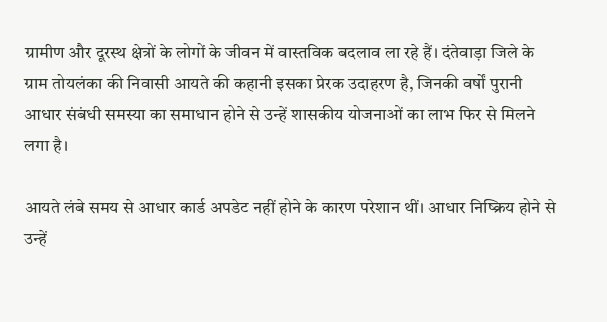ग्रामीण और दूरस्थ क्षेत्रों के लोगों के जीवन में वास्तविक बदलाव ला रहे हैं। दंतेवाड़ा जिले के ग्राम तोयलंका की निवासी आयते की कहानी इसका प्रेरक उदाहरण है, जिनकी वर्षों पुरानी आधार संबंधी समस्या का समाधान होने से उन्हें शासकीय योजनाओं का लाभ फिर से मिलने लगा है।

आयते लंबे समय से आधार कार्ड अपडेट नहीं होने के कारण परेशान थीं। आधार निष्क्रिय होने से उन्हें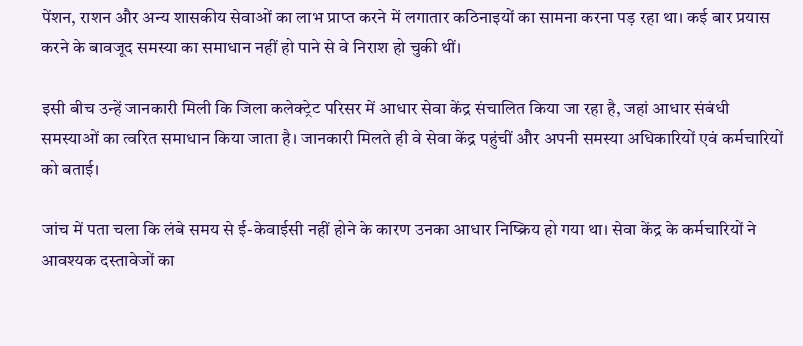पेंशन, राशन और अन्य शासकीय सेवाओं का लाभ प्राप्त करने में लगातार कठिनाइयों का सामना करना पड़ रहा था। कई बार प्रयास करने के बावजूद समस्या का समाधान नहीं हो पाने से वे निराश हो चुकी थीं।

इसी बीच उन्हें जानकारी मिली कि जिला कलेक्ट्रेट परिसर में आधार सेवा केंद्र संचालित किया जा रहा है, जहां आधार संबंधी समस्याओं का त्वरित समाधान किया जाता है। जानकारी मिलते ही वे सेवा केंद्र पहुंचीं और अपनी समस्या अधिकारियों एवं कर्मचारियों को बताई।

जांच में पता चला कि लंबे समय से ई-केवाईसी नहीं होने के कारण उनका आधार निष्क्रिय हो गया था। सेवा केंद्र के कर्मचारियों ने आवश्यक दस्तावेजों का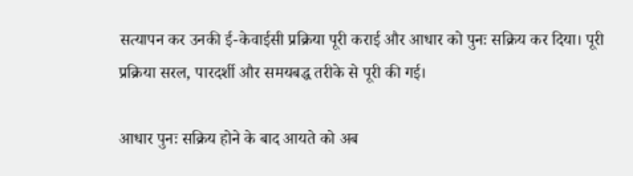सत्यापन कर उनकी ई-केवाईसी प्रक्रिया पूरी कराई और आधार को पुनः सक्रिय कर दिया। पूरी प्रक्रिया सरल, पारदर्शी और समयबद्ध तरीके से पूरी की गई।

आधार पुनः सक्रिय होने के बाद आयते को अब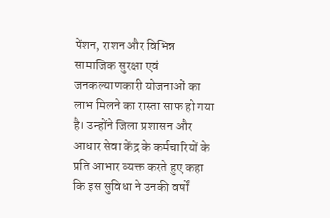पेंशन, राशन और विभिन्न सामाजिक सुरक्षा एवं जनकल्याणकारी योजनाओं का लाभ मिलने का रास्ता साफ हो गया है। उन्होंने जिला प्रशासन और आधार सेवा केंद्र के कर्मचारियों के प्रति आभार व्यक्त करते हुए कहा कि इस सुविधा ने उनकी वर्षों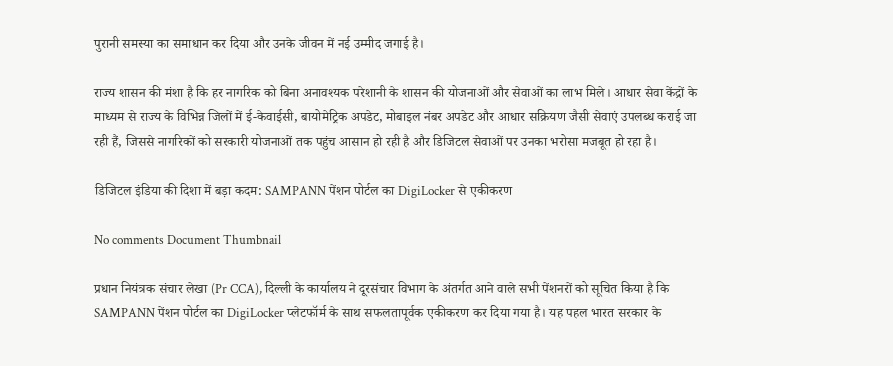पुरानी समस्या का समाधान कर दिया और उनके जीवन में नई उम्मीद जगाई है।

राज्य शासन की मंशा है कि हर नागरिक को बिना अनावश्यक परेशानी के शासन की योजनाओं और सेवाओं का लाभ मिले। आधार सेवा केंद्रों के माध्यम से राज्य के विभिन्न जिलों में ई-केवाईसी, बायोमेट्रिक अपडेट, मोबाइल नंबर अपडेट और आधार सक्रियण जैसी सेवाएं उपलब्ध कराई जा रही हैं, जिससे नागरिकों को सरकारी योजनाओं तक पहुंच आसान हो रही है और डिजिटल सेवाओं पर उनका भरोसा मजबूत हो रहा है।

डिजिटल इंडिया की दिशा में बड़ा कदम: SAMPANN पेंशन पोर्टल का DigiLocker से एकीकरण

No comments Document Thumbnail

प्रधान नियंत्रक संचार लेखा (Pr CCA), दिल्ली के कार्यालय ने दूरसंचार विभाग के अंतर्गत आने वाले सभी पेंशनरों को सूचित किया है कि SAMPANN पेंशन पोर्टल का DigiLocker प्लेटफॉर्म के साथ सफलतापूर्वक एकीकरण कर दिया गया है। यह पहल भारत सरकार के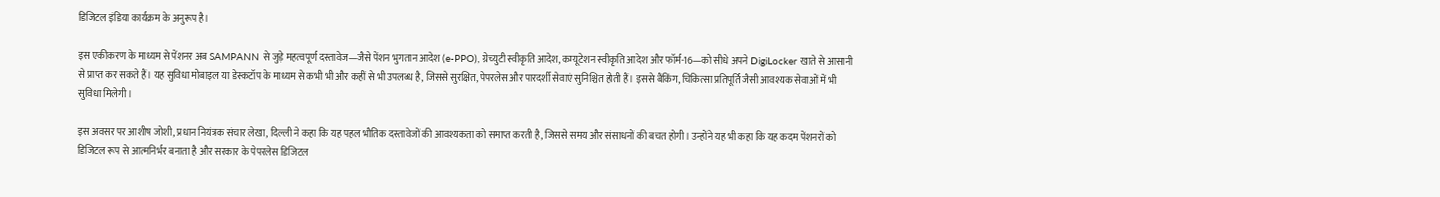डिजिटल इंडिया कार्यक्रम के अनुरूप है।

इस एकीकरण के माध्यम से पेंशनर अब SAMPANN से जुड़े महत्वपूर्ण दस्तावेज—जैसे पेंशन भुगतान आदेश (e-PPO), ग्रेच्युटी स्वीकृति आदेश, कम्यूटेशन स्वीकृति आदेश और फॉर्म-16—को सीधे अपने DigiLocker खाते से आसानी से प्राप्त कर सकते हैं। यह सुविधा मोबाइल या डेस्कटॉप के माध्यम से कभी भी और कहीं से भी उपलब्ध है, जिससे सुरक्षित, पेपरलेस और पारदर्शी सेवाएं सुनिश्चित होती हैं। इससे बैंकिंग, चिकित्सा प्रतिपूर्ति जैसी आवश्यक सेवाओं में भी सुविधा मिलेगी।

इस अवसर पर आशीष जोशी, प्रधान नियंत्रक संचार लेखा, दिल्ली ने कहा कि यह पहल भौतिक दस्तावेजों की आवश्यकता को समाप्त करती है, जिससे समय और संसाधनों की बचत होगी। उन्होंने यह भी कहा कि यह कदम पेंशनरों को डिजिटल रूप से आत्मनिर्भर बनाता है और सरकार के पेपरलेस डिजिटल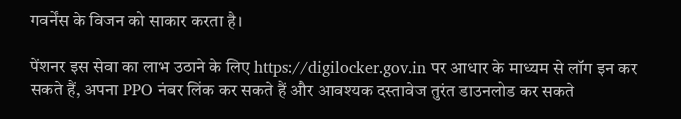गवर्नेंस के विजन को साकार करता है।

पेंशनर इस सेवा का लाभ उठाने के लिए https://digilocker.gov.in पर आधार के माध्यम से लॉग इन कर सकते हैं, अपना PPO नंबर लिंक कर सकते हैं और आवश्यक दस्तावेज तुरंत डाउनलोड कर सकते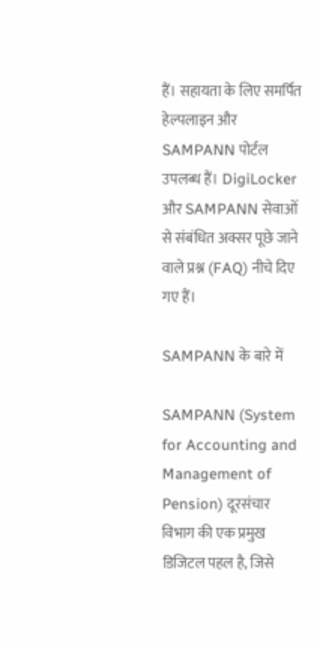हैं। सहायता के लिए समर्पित हेल्पलाइन और SAMPANN पोर्टल उपलब्ध हैं। DigiLocker और SAMPANN सेवाओं से संबंधित अक्सर पूछे जाने वाले प्रश्न (FAQ) नीचे दिए गए हैं।

SAMPANN के बारे में

SAMPANN (System for Accounting and Management of Pension) दूरसंचार विभाग की एक प्रमुख डिजिटल पहल है, जिसे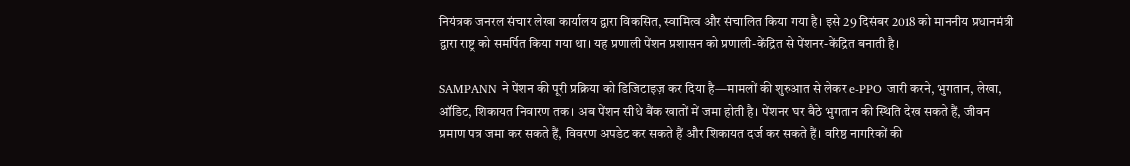नियंत्रक जनरल संचार लेखा कार्यालय द्वारा विकसित, स्वामित्व और संचालित किया गया है। इसे 29 दिसंबर 2018 को माननीय प्रधानमंत्री द्वारा राष्ट्र को समर्पित किया गया था। यह प्रणाली पेंशन प्रशासन को प्रणाली-केंद्रित से पेंशनर-केंद्रित बनाती है।

SAMPANN ने पेंशन की पूरी प्रक्रिया को डिजिटाइज़ कर दिया है—मामलों की शुरुआत से लेकर e-PPO जारी करने, भुगतान, लेखा, ऑडिट, शिकायत निवारण तक। अब पेंशन सीधे बैंक खातों में जमा होती है। पेंशनर घर बैठे भुगतान की स्थिति देख सकते हैं, जीवन प्रमाण पत्र जमा कर सकते हैं, विवरण अपडेट कर सकते हैं और शिकायत दर्ज कर सकते हैं। वरिष्ठ नागरिकों की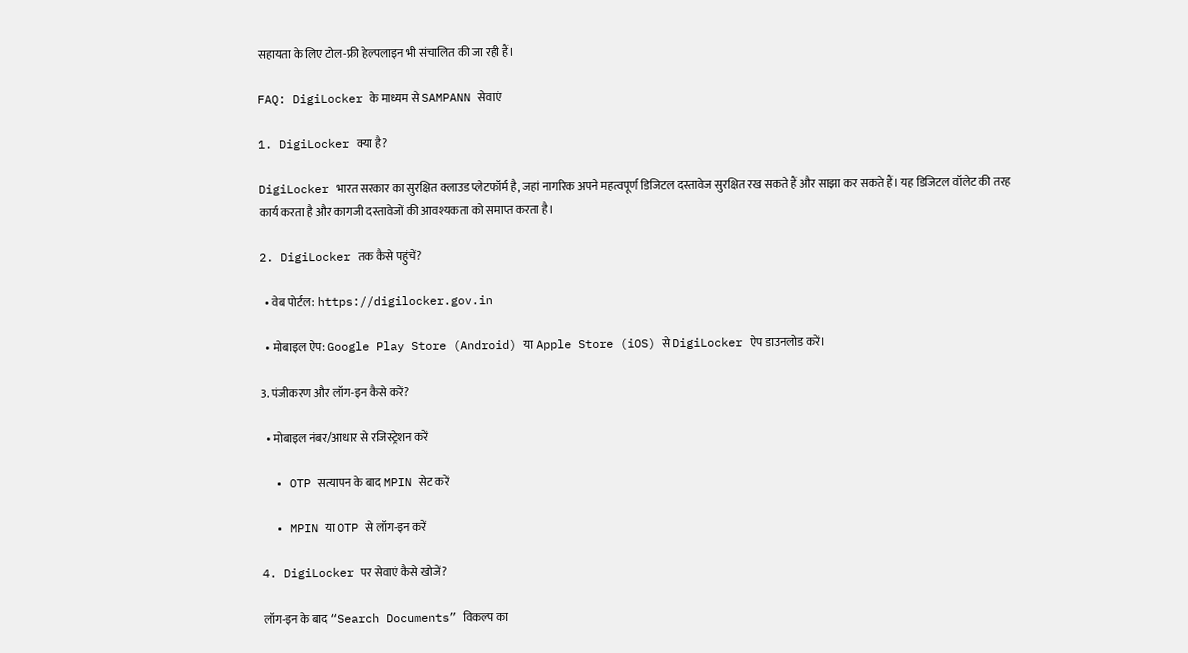सहायता के लिए टोल-फ्री हेल्पलाइन भी संचालित की जा रही हैं।

FAQ: DigiLocker के माध्यम से SAMPANN सेवाएं

1. DigiLocker क्या है?

DigiLocker भारत सरकार का सुरक्षित क्लाउड प्लेटफॉर्म है, जहां नागरिक अपने महत्वपूर्ण डिजिटल दस्तावेज सुरक्षित रख सकते हैं और साझा कर सकते हैं। यह डिजिटल वॉलेट की तरह कार्य करता है और कागजी दस्तावेजों की आवश्यकता को समाप्त करता है।

2. DigiLocker तक कैसे पहुंचें?

  • वेब पोर्टल: https://digilocker.gov.in

  • मोबाइल ऐप: Google Play Store (Android) या Apple Store (iOS) से DigiLocker ऐप डाउनलोड करें।

3. पंजीकरण और लॉग-इन कैसे करें?

  • मोबाइल नंबर/आधार से रजिस्ट्रेशन करें

  • OTP सत्यापन के बाद MPIN सेट करें

  • MPIN या OTP से लॉग-इन करें

4. DigiLocker पर सेवाएं कैसे खोजें?

लॉग-इन के बाद “Search Documents” विकल्प का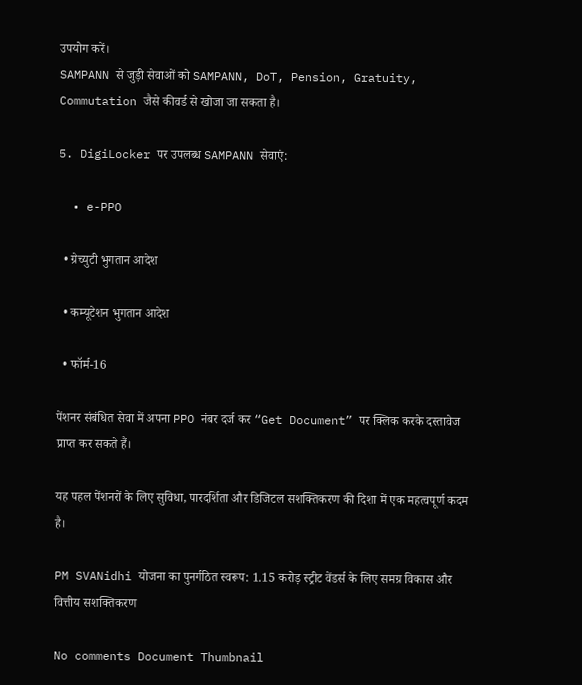उपयोग करें।
SAMPANN से जुड़ी सेवाओं को SAMPANN, DoT, Pension, Gratuity, Commutation जैसे कीवर्ड से खोजा जा सकता है।

5. DigiLocker पर उपलब्ध SAMPANN सेवाएं:

  • e-PPO

  • ग्रेच्युटी भुगतान आदेश

  • कम्यूटेशन भुगतान आदेश

  • फॉर्म-16

पेंशनर संबंधित सेवा में अपना PPO नंबर दर्ज कर “Get Document” पर क्लिक करके दस्तावेज प्राप्त कर सकते हैं।

यह पहल पेंशनरों के लिए सुविधा, पारदर्शिता और डिजिटल सशक्तिकरण की दिशा में एक महत्वपूर्ण कदम है।

PM SVANidhi योजना का पुनर्गठित स्वरूप: 1.15 करोड़ स्ट्रीट वेंडर्स के लिए समग्र विकास और वित्तीय सशक्तिकरण

No comments Document Thumbnail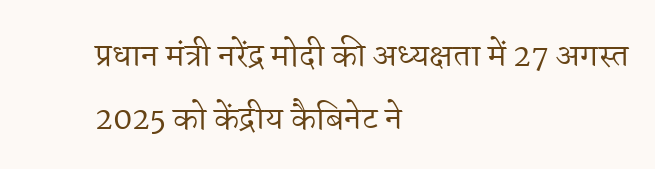प्रधान मंत्री नरेंद्र मोदी की अध्यक्षता में 27 अगस्त 2025 को केंद्रीय कैबिनेट ने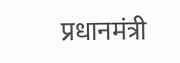प्रधानमंत्री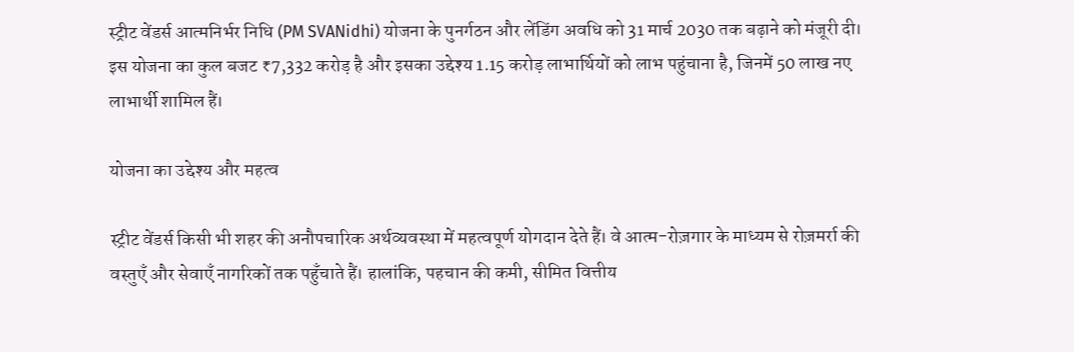स्ट्रीट वेंडर्स आत्मनिर्भर निधि (PM SVANidhi) योजना के पुनर्गठन और लेंडिंग अवधि को 31 मार्च 2030 तक बढ़ाने को मंजूरी दी। इस योजना का कुल बजट ₹7,332 करोड़ है और इसका उद्देश्य 1.15 करोड़ लाभार्थियों को लाभ पहुंचाना है, जिनमें 50 लाख नए लाभार्थी शामिल हैं।

योजना का उद्देश्य और महत्व

स्ट्रीट वेंडर्स किसी भी शहर की अनौपचारिक अर्थव्यवस्था में महत्वपूर्ण योगदान देते हैं। वे आत्म-रोज़गार के माध्यम से रोज़मर्रा की वस्तुएँ और सेवाएँ नागरिकों तक पहुँचाते हैं। हालांकि, पहचान की कमी, सीमित वित्तीय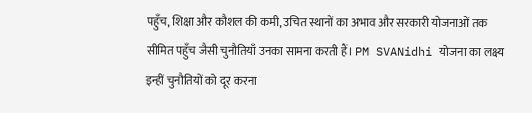पहुँच, शिक्षा और कौशल की कमी, उचित स्थानों का अभाव और सरकारी योजनाओं तक सीमित पहुँच जैसी चुनौतियाँ उनका सामना करती हैं। PM SVANidhi योजना का लक्ष्य इन्हीं चुनौतियों को दूर करना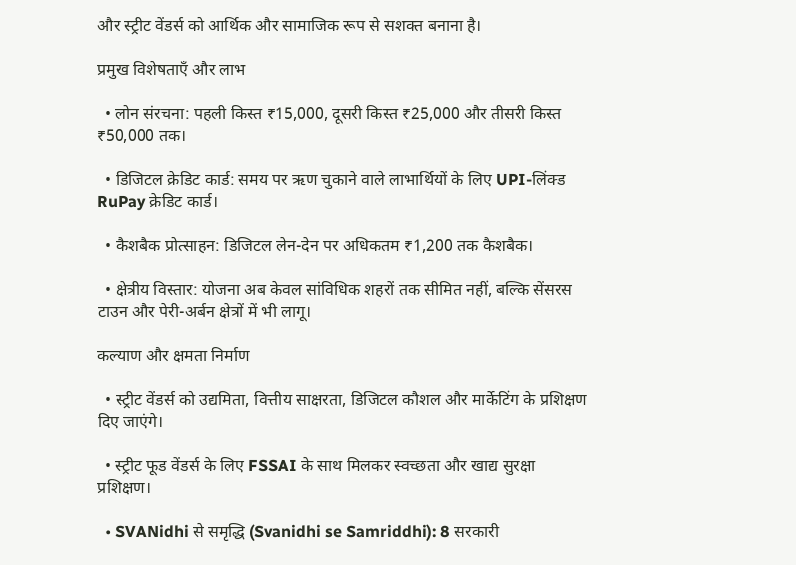और स्ट्रीट वेंडर्स को आर्थिक और सामाजिक रूप से सशक्त बनाना है।

प्रमुख विशेषताएँ और लाभ

  • लोन संरचना: पहली किस्त ₹15,000, दूसरी किस्त ₹25,000 और तीसरी किस्त ₹50,000 तक।

  • डिजिटल क्रेडिट कार्ड: समय पर ऋण चुकाने वाले लाभार्थियों के लिए UPI-लिंक्ड RuPay क्रेडिट कार्ड।

  • कैशबैक प्रोत्साहन: डिजिटल लेन-देन पर अधिकतम ₹1,200 तक कैशबैक।

  • क्षेत्रीय विस्तार: योजना अब केवल सांविधिक शहरों तक सीमित नहीं, बल्कि सेंसरस टाउन और पेरी-अर्बन क्षेत्रों में भी लागू।

कल्याण और क्षमता निर्माण

  • स्ट्रीट वेंडर्स को उद्यमिता, वित्तीय साक्षरता, डिजिटल कौशल और मार्केटिंग के प्रशिक्षण दिए जाएंगे।

  • स्ट्रीट फूड वेंडर्स के लिए FSSAI के साथ मिलकर स्वच्छता और खाद्य सुरक्षा प्रशिक्षण।

  • SVANidhi से समृद्धि (Svanidhi se Samriddhi): 8 सरकारी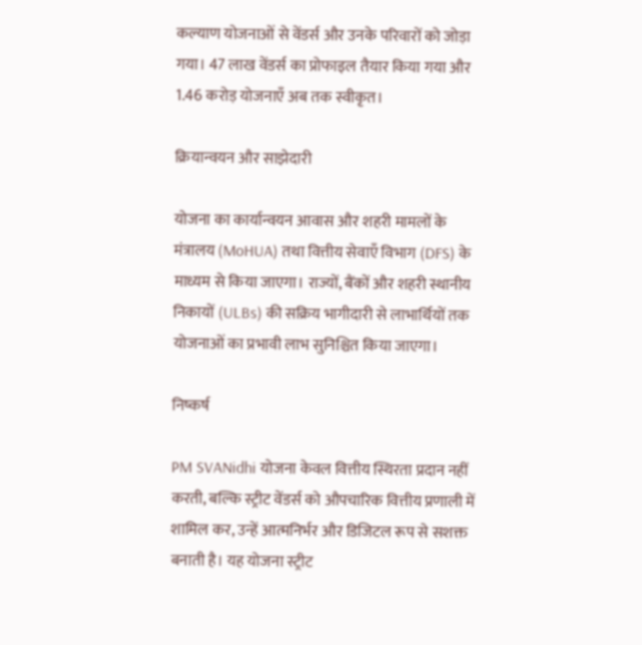कल्याण योजनाओं से वेंडर्स और उनके परिवारों को जोड़ा गया। 47 लाख वेंडर्स का प्रोफाइल तैयार किया गया और 1.46 करोड़ योजनाएँ अब तक स्वीकृत।

क्रियान्वयन और साझेदारी

योजना का कार्यान्वयन आवास और शहरी मामलों के मंत्रालय (MoHUA) तथा वित्तीय सेवाएँ विभाग (DFS) के माध्यम से किया जाएगा। राज्यों, बैंकों और शहरी स्थानीय निकायों (ULBs) की सक्रिय भागीदारी से लाभार्थियों तक योजनाओं का प्रभावी लाभ सुनिश्चित किया जाएगा।

निष्कर्ष

PM SVANidhi योजना केवल वित्तीय स्थिरता प्रदान नहीं करती, बल्कि स्ट्रीट वेंडर्स को औपचारिक वित्तीय प्रणाली में शामिल कर, उन्हें आत्मनिर्भर और डिजिटल रूप से सशक्त बनाती है। यह योजना स्ट्रीट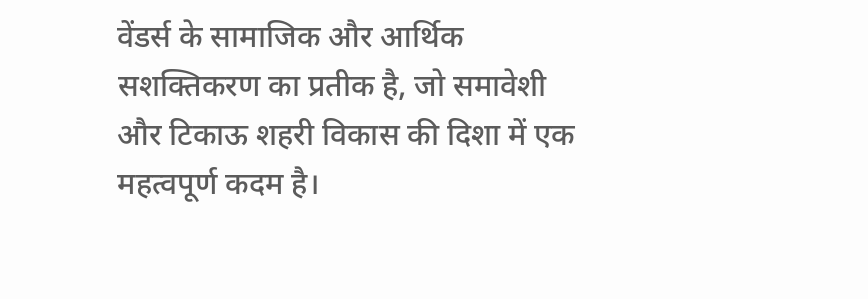वेंडर्स के सामाजिक और आर्थिक सशक्तिकरण का प्रतीक है, जो समावेशी और टिकाऊ शहरी विकास की दिशा में एक महत्वपूर्ण कदम है।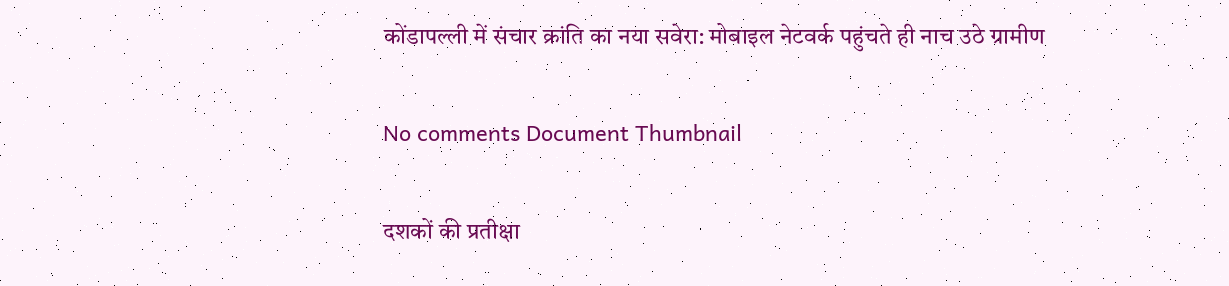कोंडापल्ली में संचार क्रांति का नया सवेरा: मोबाइल नेटवर्क पहुंचते ही नाच उठे ग्रामीण

No comments Document Thumbnail

दशकों की प्रतीक्षा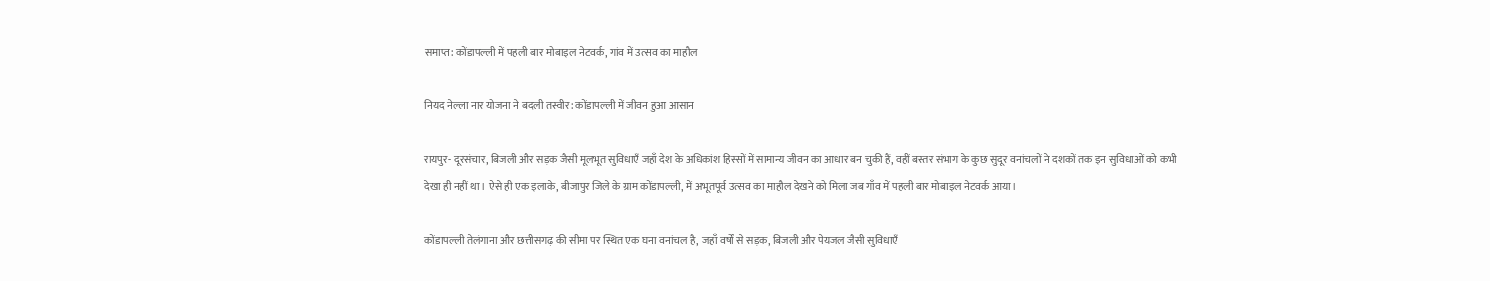समाप्त: कोंडापल्ली में पहली बार मोबाइल नेटवर्क, गांव में उत्सव का माहौल

नियद नेल्ला नार योजना ने बदली तस्वीर: कोंडापल्ली में जीवन हुआ आसान

रायपुर- दूरसंचार, बिजली और सड़क जैसी मूलभूत सुविधाएँ जहाँ देश के अधिकांश हिस्सों में सामान्य जीवन का आधार बन चुकी हैं, वहीं बस्तर संभाग के कुछ सुदूर वनांचलों ने दशकों तक इन सुविधाओं को कभी देखा ही नहीं था। ऐसे ही एक इलाके, बीजापुर जिले के ग्राम कोंडापल्ली, में अभूतपूर्व उत्सव का माहौल देखने को मिला जब गाँव में पहली बार मोबाइल नेटवर्क आया।

कोंडापल्ली तेलंगाना और छत्तीसगढ़ की सीमा पर स्थित एक घना वनांचल है, जहाँ वर्षों से सड़क, बिजली और पेयजल जैसी सुविधाएँ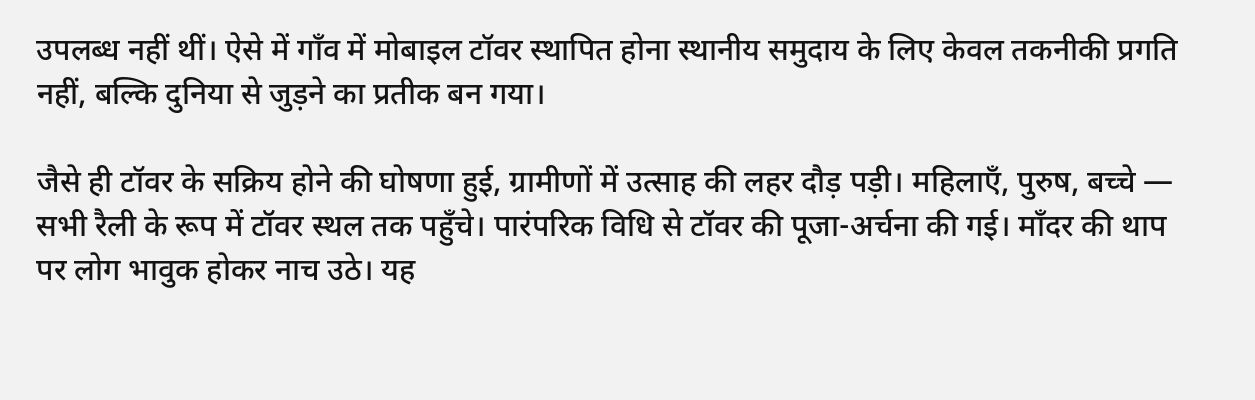उपलब्ध नहीं थीं। ऐसे में गाँव में मोबाइल टॉवर स्थापित होना स्थानीय समुदाय के लिए केवल तकनीकी प्रगति नहीं, बल्कि दुनिया से जुड़ने का प्रतीक बन गया।

जैसे ही टॉवर के सक्रिय होने की घोषणा हुई, ग्रामीणों में उत्साह की लहर दौड़ पड़ी। महिलाएँ, पुरुष, बच्चे — सभी रैली के रूप में टॉवर स्थल तक पहुँचे। पारंपरिक विधि से टॉवर की पूजा-अर्चना की गई। माँदर की थाप पर लोग भावुक होकर नाच उठे। यह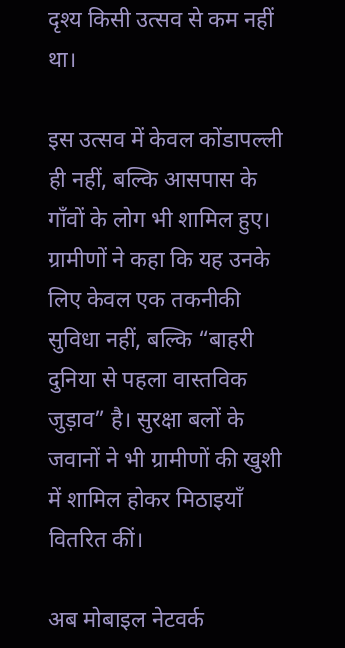दृश्य किसी उत्सव से कम नहीं था।

इस उत्सव में केवल कोंडापल्ली ही नहीं, बल्कि आसपास के गाँवों के लोग भी शामिल हुए। ग्रामीणों ने कहा कि यह उनके लिए केवल एक तकनीकी सुविधा नहीं, बल्कि “बाहरी दुनिया से पहला वास्तविक जुड़ाव” है। सुरक्षा बलों के जवानों ने भी ग्रामीणों की खुशी में शामिल होकर मिठाइयाँ वितरित कीं।

अब मोबाइल नेटवर्क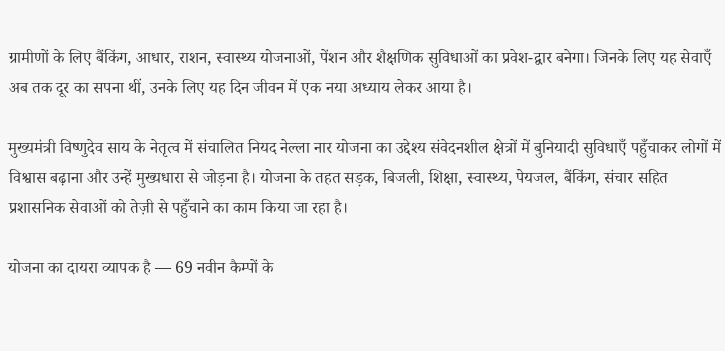ग्रामीणों के लिए बैंकिंग, आधार, राशन, स्वास्थ्य योजनाओं, पेंशन और शैक्षणिक सुविधाओं का प्रवेश-द्वार बनेगा। जिनके लिए यह सेवाएँ अब तक दूर का सपना थीं, उनके लिए यह दिन जीवन में एक नया अध्याय लेकर आया है।

मुख्यमंत्री विष्णुदेव साय के नेतृत्व में संचालित नियद नेल्ला नार योजना का उद्देश्य संवेदनशील क्षेत्रों में बुनियादी सुविधाएँ पहुँचाकर लोगों में विश्वास बढ़ाना और उन्हें मुख्यधारा से जोड़ना है। योजना के तहत सड़क, बिजली, शिक्षा, स्वास्थ्य, पेयजल, बैंकिंग, संचार सहित प्रशासनिक सेवाओं को तेज़ी से पहुँचाने का काम किया जा रहा है।

योजना का दायरा व्यापक है — 69 नवीन कैम्पों के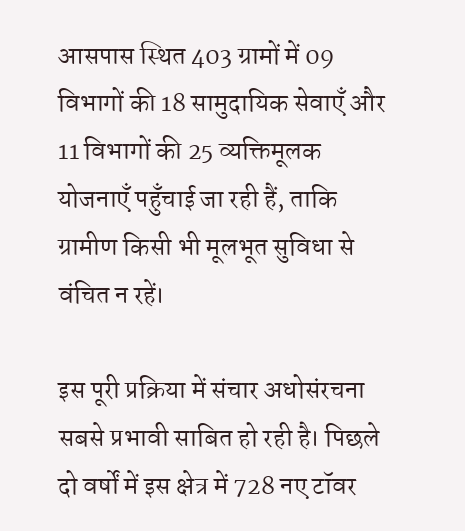आसपास स्थित 403 ग्रामों में 09 विभागों की 18 सामुदायिक सेवाएँ और 11 विभागों की 25 व्यक्तिमूलक योजनाएँ पहुँचाई जा रही हैं, ताकि ग्रामीण किसी भी मूलभूत सुविधा से वंचित न रहें।

इस पूरी प्रक्रिया में संचार अधोसंरचना सबसे प्रभावी साबित हो रही है। पिछले दो वर्षों में इस क्षेत्र में 728 नए टॉवर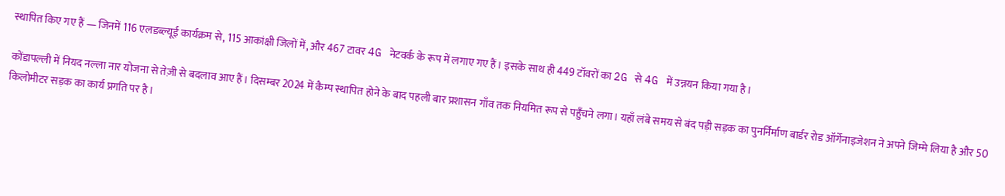स्थापित किए गए हैं — जिनमें 116 एलडब्ल्यूई कार्यक्रम से, 115 आकांक्षी जिलों में, और 467 टावर 4G नेटवर्क के रूप में लगाए गए हैं। इसके साथ ही 449 टॉवरों का 2G से 4G में उन्नयन किया गया है।

कोंडापल्ली में नियद नल्ला नार योजना से तेज़ी से बदलाव आए हैं। दिसम्बर 2024 में कैम्प स्थापित होने के बाद पहली बार प्रशासन गाँव तक नियमित रूप से पहुँचने लगा। यहाँ लंबे समय से बंद पड़ी सड़क का पुनर्निर्माण बार्डर रोड ऑर्गेनाइजेशन ने अपने जिम्मे लिया है और 50 किलोमीटर सड़क का कार्य प्रगति पर है।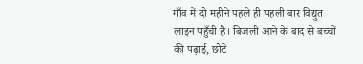गाँव में दो महीने पहले ही पहली बार विद्युत लाइन पहुँची है। बिजली आने के बाद से बच्चों की पढ़ाई, छोटे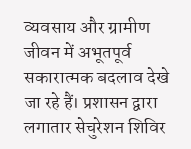व्यवसाय और ग्रामीण जीवन में अभूतपूर्व सकारात्मक बदलाव देखे जा रहे हैं। प्रशासन द्वारा लगातार सेचुरेशन शिविर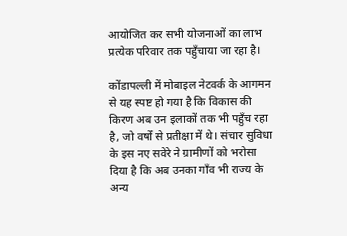आयोजित कर सभी योजनाओं का लाभ प्रत्येक परिवार तक पहुँचाया जा रहा है।

कोंडापल्ली में मोबाइल नेटवर्क के आगमन से यह स्पष्ट हो गया है कि विकास की किरण अब उन इलाकों तक भी पहुँच रहा है, जो वर्षों से प्रतीक्षा में थे। संचार सुविधा के इस नए सवेरे ने ग्रामीणों को भरोसा दिया है कि अब उनका गाँव भी राज्य के अन्य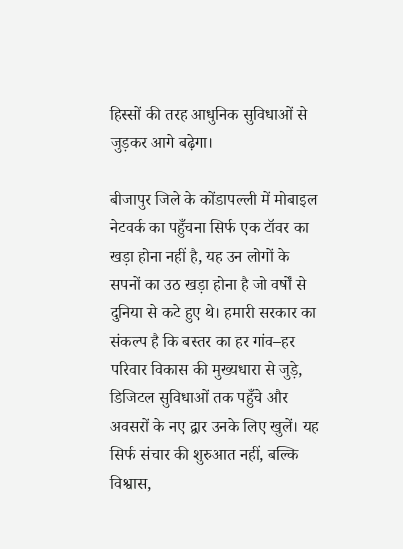हिस्सों की तरह आधुनिक सुविधाओं से जुड़कर आगे बढ़ेगा।

बीजापुर जिले के कोंडापल्ली में मोबाइल नेटवर्क का पहुँचना सिर्फ एक टॉवर का खड़ा होना नहीं है, यह उन लोगों के सपनों का उठ खड़ा होना है जो वर्षों से दुनिया से कटे हुए थे। हमारी सरकार का संकल्प है कि बस्तर का हर गांव–हर परिवार विकास की मुख्यधारा से जुड़े, डिजिटल सुविधाओं तक पहुँचे और अवसरों के नए द्वार उनके लिए खुलें। यह सिर्फ संचार की शुरुआत नहीं, बल्कि विश्वास,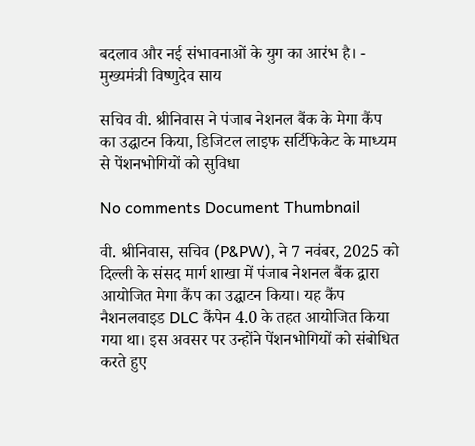बदलाव और नई संभावनाओं के युग का आरंभ है। - मुख्यमंत्री विष्णुदेव साय

सचिव वी. श्रीनिवास ने पंजाब नेशनल बैंक के मेगा कैंप का उद्घाटन किया, डिजिटल लाइफ सर्टिफिकेट के माध्यम से पेंशनभोगियों को सुविधा

No comments Document Thumbnail

वी. श्रीनिवास, सचिव (P&PW), ने 7 नवंबर, 2025 को दिल्ली के संसद मार्ग शाखा में पंजाब नेशनल बैंक द्वारा आयोजित मेगा कैंप का उद्घाटन किया। यह कैंप नैशनलवाइड DLC कैंपेन 4.0 के तहत आयोजित किया गया था। इस अवसर पर उन्होंने पेंशनभोगियों को संबोधित करते हुए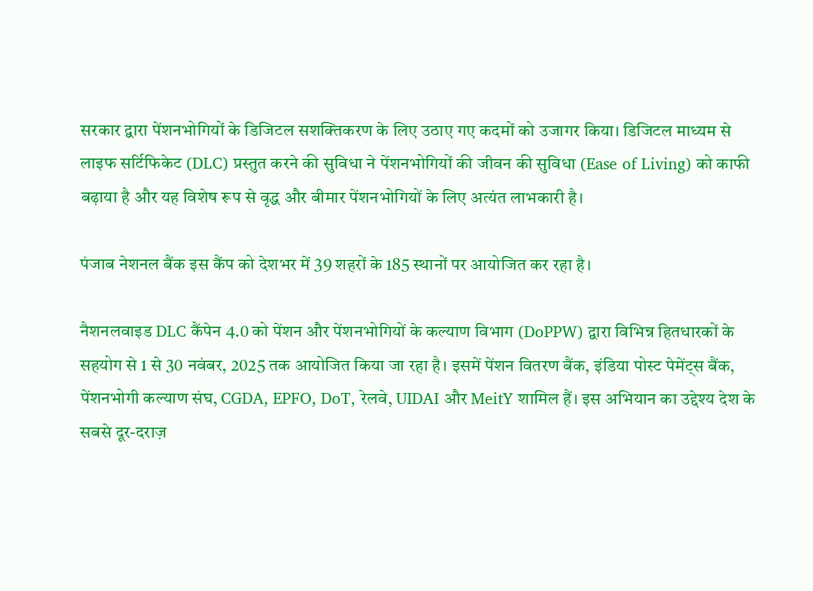सरकार द्वारा पेंशनभोगियों के डिजिटल सशक्तिकरण के लिए उठाए गए कदमों को उजागर किया। डिजिटल माध्यम से लाइफ सर्टिफिकेट (DLC) प्रस्तुत करने की सुविधा ने पेंशनभोगियों की जीवन की सुविधा (Ease of Living) को काफी बढ़ाया है और यह विशेष रूप से वृद्ध और बीमार पेंशनभोगियों के लिए अत्यंत लाभकारी है।

पंजाब नेशनल बैंक इस कैंप को देशभर में 39 शहरों के 185 स्थानों पर आयोजित कर रहा है।

नैशनलवाइड DLC कैंपेन 4.0 को पेंशन और पेंशनभोगियों के कल्याण विभाग (DoPPW) द्वारा विभिन्न हितधारकों के सहयोग से 1 से 30 नवंबर, 2025 तक आयोजित किया जा रहा है। इसमें पेंशन वितरण बैंक, इंडिया पोस्ट पेमेंट्स बैंक, पेंशनभोगी कल्याण संघ, CGDA, EPFO, DoT, रेलवे, UIDAI और MeitY शामिल हैं। इस अभियान का उद्देश्य देश के सबसे दूर-दराज़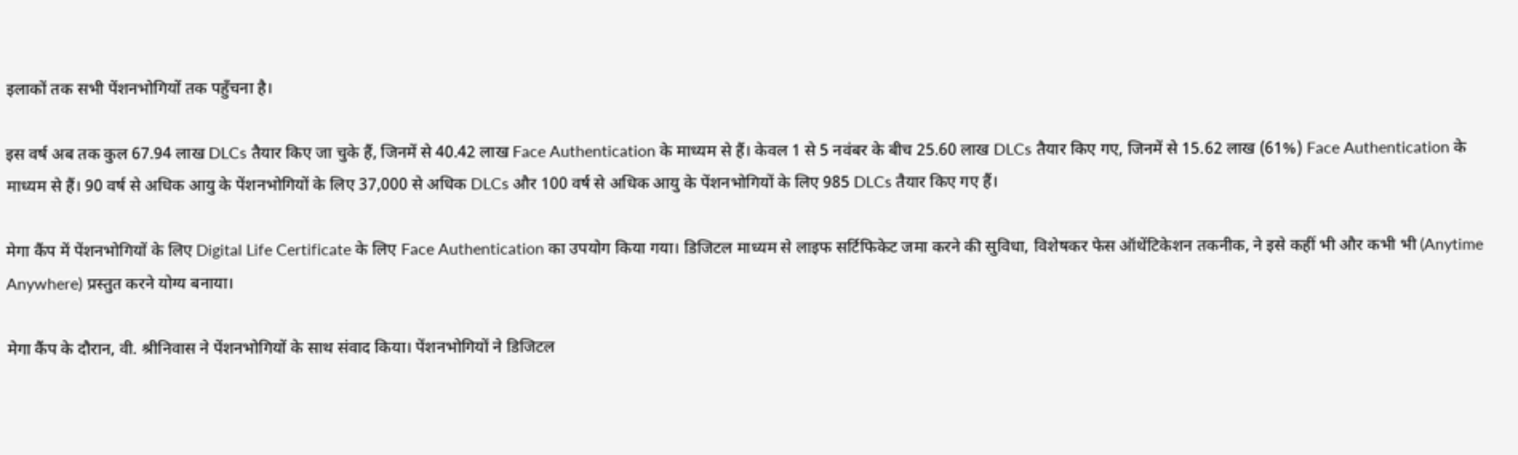इलाकों तक सभी पेंशनभोगियों तक पहुँचना है।

इस वर्ष अब तक कुल 67.94 लाख DLCs तैयार किए जा चुके हैं, जिनमें से 40.42 लाख Face Authentication के माध्यम से हैं। केवल 1 से 5 नवंबर के बीच 25.60 लाख DLCs तैयार किए गए, जिनमें से 15.62 लाख (61%) Face Authentication के माध्यम से हैं। 90 वर्ष से अधिक आयु के पेंशनभोगियों के लिए 37,000 से अधिक DLCs और 100 वर्ष से अधिक आयु के पेंशनभोगियों के लिए 985 DLCs तैयार किए गए हैं।

मेगा कैंप में पेंशनभोगियों के लिए Digital Life Certificate के लिए Face Authentication का उपयोग किया गया। डिजिटल माध्यम से लाइफ सर्टिफिकेट जमा करने की सुविधा, विशेषकर फेस ऑथेंटिकेशन तकनीक, ने इसे कहीं भी और कभी भी (Anytime Anywhere) प्रस्तुत करने योग्य बनाया।

मेगा कैंप के दौरान, वी. श्रीनिवास ने पेंशनभोगियों के साथ संवाद किया। पेंशनभोगियों ने डिजिटल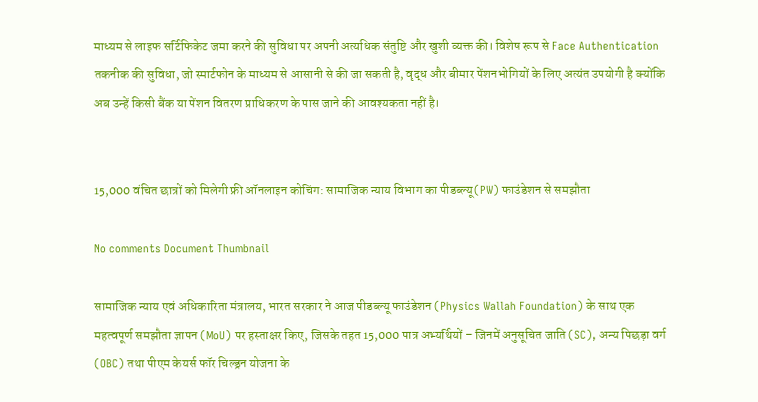माध्यम से लाइफ सर्टिफिकेट जमा करने की सुविधा पर अपनी अत्यधिक संतुष्टि और खुशी व्यक्त की। विशेष रूप से Face Authentication तकनीक की सुविधा, जो स्मार्टफोन के माध्यम से आसानी से की जा सकती है, वृद्ध और बीमार पेंशनभोगियों के लिए अत्यंत उपयोगी है क्योंकि अब उन्हें किसी बैंक या पेंशन वितरण प्राधिकरण के पास जाने की आवश्यकता नहीं है।


15,000 वंचित छात्रों को मिलेगी फ्री ऑनलाइन कोचिंग: सामाजिक न्याय विभाग का पीडब्ल्यू(PW) फाउंडेशन से समझौता

No comments Document Thumbnail

सामाजिक न्याय एवं अधिकारिता मंत्रालय, भारत सरकार ने आज पीडब्ल्यू फाउंडेशन (Physics Wallah Foundation) के साथ एक महत्वपूर्ण समझौता ज्ञापन (MoU) पर हस्ताक्षर किए, जिसके तहत 15,000 पात्र अभ्यर्थियों – जिनमें अनुसूचित जाति (SC), अन्य पिछड़ा वर्ग (OBC) तथा पीएम केयर्स फॉर चिल्ड्रन योजना के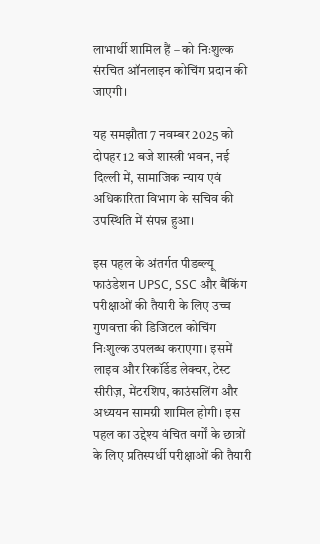लाभार्थी शामिल हैं – को निःशुल्क संरचित ऑनलाइन कोचिंग प्रदान की जाएगी।

यह समझौता 7 नवम्बर 2025 को दोपहर 12 बजे शास्त्री भवन, नई दिल्ली में, सामाजिक न्याय एवं अधिकारिता विभाग के सचिव की उपस्थिति में संपन्न हुआ।

इस पहल के अंतर्गत पीडब्ल्यू फाउंडेशन UPSC, SSC और बैंकिंग परीक्षाओं की तैयारी के लिए उच्च गुणवत्ता की डिजिटल कोचिंग निःशुल्क उपलब्ध कराएगा। इसमें लाइव और रिकॉर्डेड लेक्चर, टेस्ट सीरीज़, मेंटरशिप, काउंसलिंग और अध्ययन सामग्री शामिल होगी। इस पहल का उद्देश्य वंचित वर्गों के छात्रों के लिए प्रतिस्पर्धी परीक्षाओं की तैयारी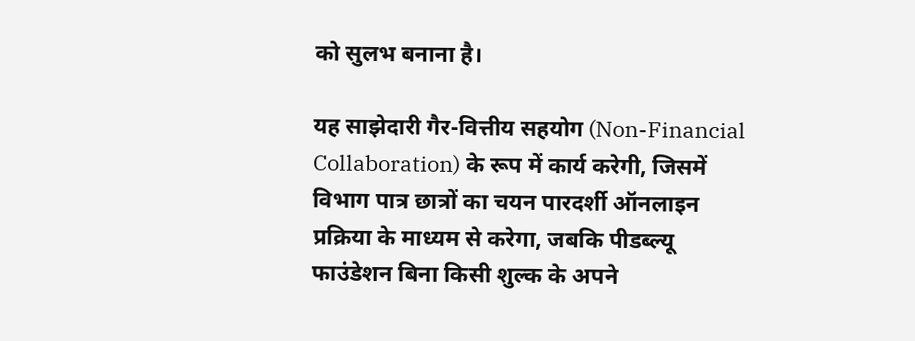को सुलभ बनाना है।

यह साझेदारी गैर-वित्तीय सहयोग (Non-Financial Collaboration) के रूप में कार्य करेगी, जिसमें विभाग पात्र छात्रों का चयन पारदर्शी ऑनलाइन प्रक्रिया के माध्यम से करेगा, जबकि पीडब्ल्यू फाउंडेशन बिना किसी शुल्क के अपने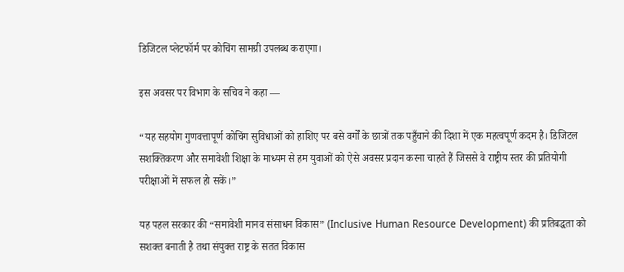डिजिटल प्लेटफॉर्म पर कोचिंग सामग्री उपलब्ध कराएगा।

इस अवसर पर विभाग के सचिव ने कहा —

“यह सहयोग गुणवत्तापूर्ण कोचिंग सुविधाओं को हाशिए पर बसे वर्गों के छात्रों तक पहुँचाने की दिशा में एक महत्वपूर्ण कदम है। डिजिटल सशक्तिकरण और समावेशी शिक्षा के माध्यम से हम युवाओं को ऐसे अवसर प्रदान करना चाहते हैं जिससे वे राष्ट्रीय स्तर की प्रतियोगी परीक्षाओं में सफल हो सकें।”

यह पहल सरकार की “समावेशी मानव संसाधन विकास” (Inclusive Human Resource Development) की प्रतिबद्धता को सशक्त बनाती है तथा संयुक्त राष्ट्र के सतत विकास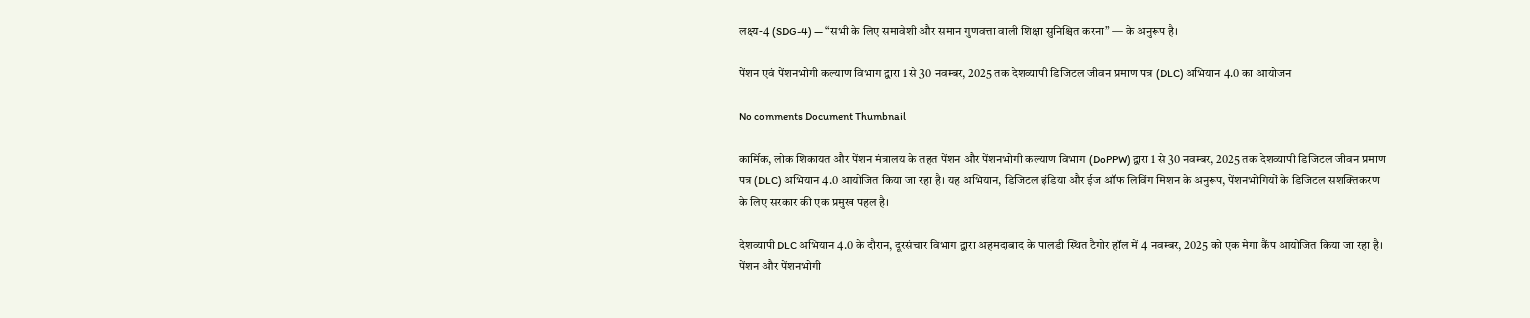लक्ष्य-4 (SDG-4) — “सभी के लिए समावेशी और समान गुणवत्ता वाली शिक्षा सुनिश्चित करना” — के अनुरूप है।

पेंशन एवं पेंशनभोगी कल्याण विभाग द्वारा 1 से 30 नवम्बर, 2025 तक देशव्यापी डिजिटल जीवन प्रमाण पत्र (DLC) अभियान 4.0 का आयोजन

No comments Document Thumbnail

कार्मिक, लोक शिकायत और पेंशन मंत्रालय के तहत पेंशन और पेंशनभोगी कल्याण विभाग (DoPPW) द्वारा 1 से 30 नवम्बर, 2025 तक देशव्यापी डिजिटल जीवन प्रमाण पत्र (DLC) अभियान 4.0 आयोजित किया जा रहा है। यह अभियान, डिजिटल इंडिया और ईज ऑफ लिविंग मिशन के अनुरूप, पेंशनभोगियों के डिजिटल सशक्तिकरण के लिए सरकार की एक प्रमुख पहल है।

देशव्यापी DLC अभियान 4.0 के दौरान, दूरसंचार विभाग द्वारा अहमदाबाद के पालडी स्थित टैगोर हॉल में 4 नवम्बर, 2025 को एक मेगा कैंप आयोजित किया जा रहा है। पेंशन और पेंशनभोगी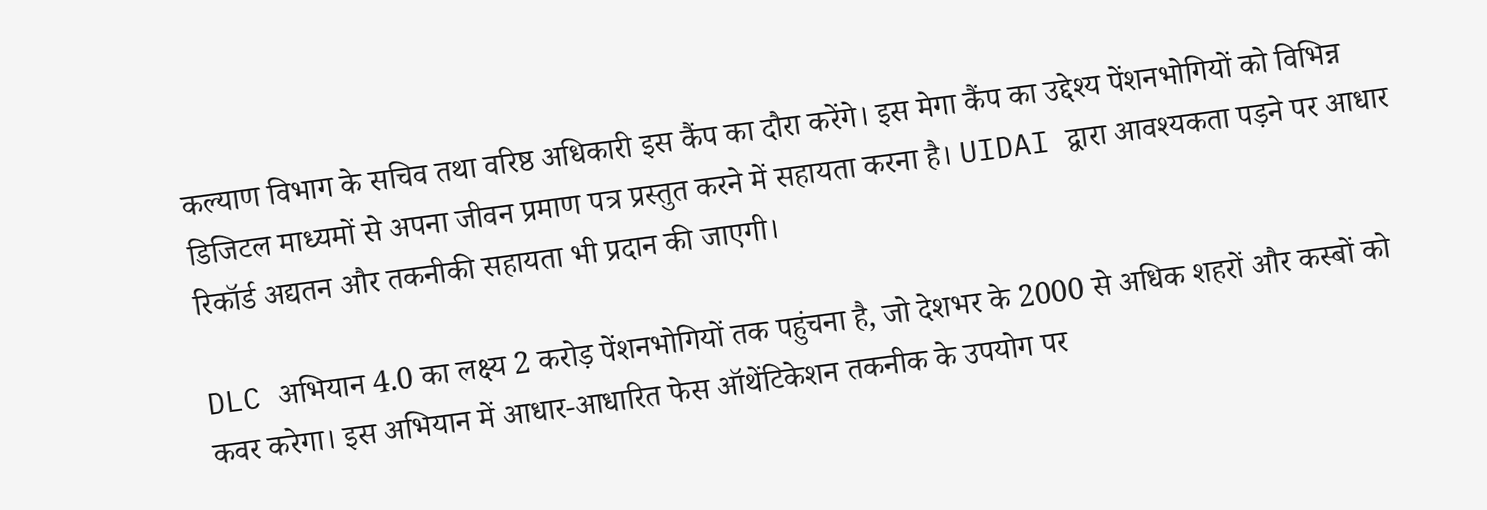कल्याण विभाग के सचिव तथा वरिष्ठ अधिकारी इस कैंप का दौरा करेंगे। इस मेगा कैंप का उद्देश्य पेंशनभोगियों को विभिन्न डिजिटल माध्यमों से अपना जीवन प्रमाण पत्र प्रस्तुत करने में सहायता करना है। UIDAI द्वारा आवश्यकता पड़ने पर आधार रिकॉर्ड अद्यतन और तकनीकी सहायता भी प्रदान की जाएगी।

DLC अभियान 4.0 का लक्ष्य 2 करोड़ पेंशनभोगियों तक पहुंचना है, जो देशभर के 2000 से अधिक शहरों और कस्बों को कवर करेगा। इस अभियान में आधार-आधारित फेस ऑथेंटिकेशन तकनीक के उपयोग पर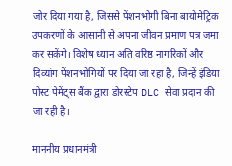जोर दिया गया है, जिससे पेंशनभोगी बिना बायोमेट्रिक उपकरणों के आसानी से अपना जीवन प्रमाण पत्र जमा कर सकेंगे। विशेष ध्यान अति वरिष्ठ नागरिकों और दिव्यांग पेंशनभोगियों पर दिया जा रहा है, जिन्हें इंडिया पोस्ट पेमेंट्स बैंक द्वारा डोरस्टेप DLC सेवा प्रदान की जा रही है।

माननीय प्रधानमंत्री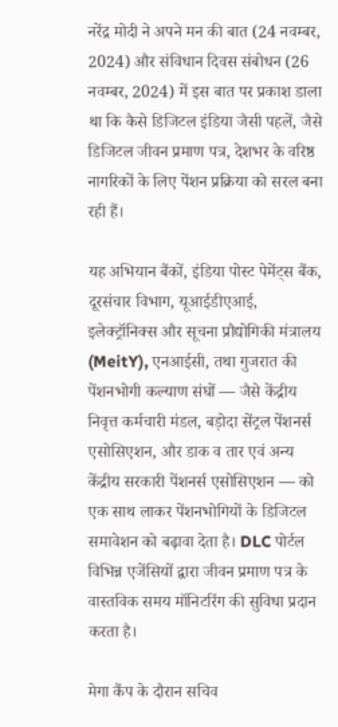नरेंद्र मोदी ने अपने मन की बात (24 नवम्बर, 2024) और संविधान दिवस संबोधन (26 नवम्बर, 2024) में इस बात पर प्रकाश डाला था कि कैसे डिजिटल इंडिया जैसी पहलें, जैसे डिजिटल जीवन प्रमाण पत्र, देशभर के वरिष्ठ नागरिकों के लिए पेंशन प्रक्रिया को सरल बना रही हैं।

यह अभियान बैंकों, इंडिया पोस्ट पेमेंट्स बैंक, दूरसंचार विभाग, यूआईडीएआई, इलेक्ट्रॉनिक्स और सूचना प्रौद्योगिकी मंत्रालय (MeitY), एनआईसी, तथा गुजरात की पेंशनभोगी कल्याण संघों — जैसे केंद्रीय निवृत्त कर्मचारी मंडल, बड़ोदा सेंट्रल पेंशनर्स एसोसिएशन, और डाक व तार एवं अन्य केंद्रीय सरकारी पेंशनर्स एसोसिएशन — को एक साथ लाकर पेंशनभोगियों के डिजिटल समावेशन को बढ़ावा देता है। DLC पोर्टल विभिन्न एजेंसियों द्वारा जीवन प्रमाण पत्र के वास्तविक समय मॉनिटरिंग की सुविधा प्रदान करता है।

मेगा कैंप के दौरान सचिव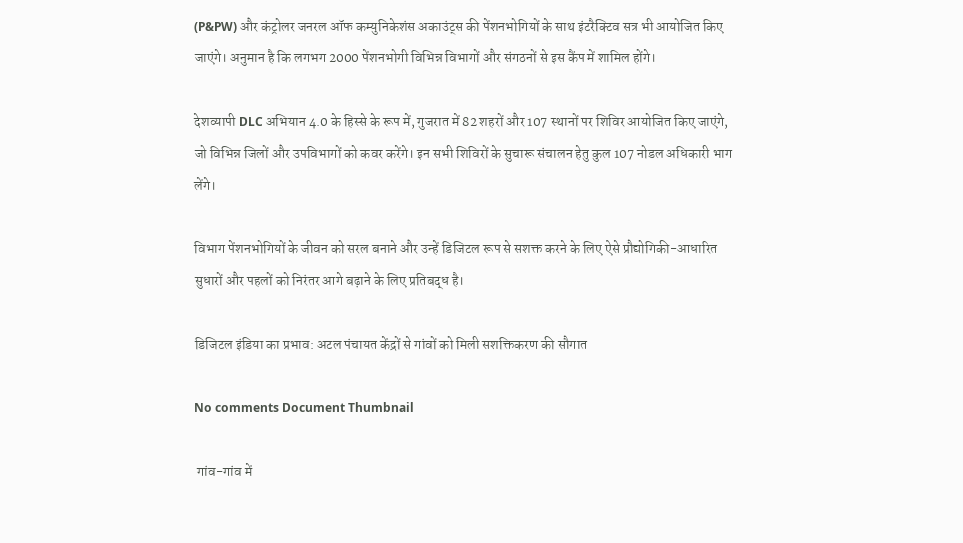(P&PW) और कंट्रोलर जनरल ऑफ कम्युनिकेशंस अकाउंट्स की पेंशनभोगियों के साथ इंटरैक्टिव सत्र भी आयोजित किए जाएंगे। अनुमान है कि लगभग 2000 पेंशनभोगी विभिन्न विभागों और संगठनों से इस कैंप में शामिल होंगे।

देशव्यापी DLC अभियान 4.0 के हिस्से के रूप में, गुजरात में 82 शहरों और 107 स्थानों पर शिविर आयोजित किए जाएंगे, जो विभिन्न जिलों और उपविभागों को कवर करेंगे। इन सभी शिविरों के सुचारू संचालन हेतु कुल 107 नोडल अधिकारी भाग लेंगे।

विभाग पेंशनभोगियों के जीवन को सरल बनाने और उन्हें डिजिटल रूप से सशक्त करने के लिए ऐसे प्रौद्योगिकी-आधारित सुधारों और पहलों को निरंतर आगे बढ़ाने के लिए प्रतिबद्ध है।

डिजिटल इंडिया का प्रभाव: अटल पंचायत केंद्रों से गांवों को मिली सशक्तिकरण की सौगात

No comments Document Thumbnail

 गांव-गांव में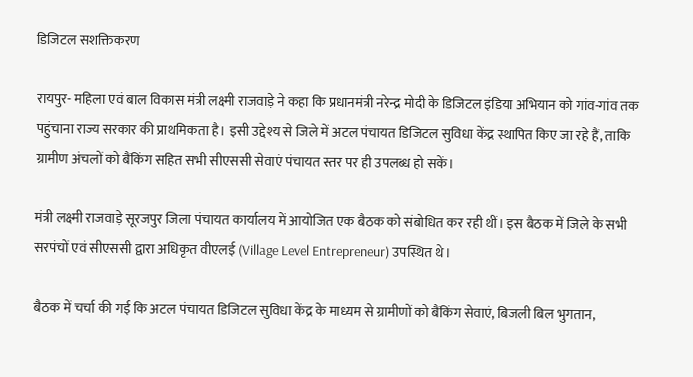डिजिटल सशक्तिकरण

रायपुर- महिला एवं बाल विकास मंत्री लक्ष्मी राजवाड़े ने कहा कि प्रधानमंत्री नरेन्द्र मोदी के डिजिटल इंडिया अभियान को गांव-गांव तक पहुंचाना राज्य सरकार की प्राथमिकता है। इसी उद्देश्य से जिले में अटल पंचायत डिजिटल सुविधा केंद्र स्थापित किए जा रहे हैं, ताकि ग्रामीण अंचलों को बैंकिंग सहित सभी सीएससी सेवाएं पंचायत स्तर पर ही उपलब्ध हो सकें।

मंत्री लक्ष्मी राजवाड़े सूरजपुर जिला पंचायत कार्यालय में आयोजित एक बैठक को संबोधित कर रही थीं। इस बैठक में जिले के सभी सरपंचों एवं सीएससी द्वारा अधिकृत वीएलई (Village Level Entrepreneur) उपस्थित थे।

बैठक में चर्चा की गई कि अटल पंचायत डिजिटल सुविधा केंद्र के माध्यम से ग्रामीणों को बैंकिंग सेवाएं, बिजली बिल भुगतान,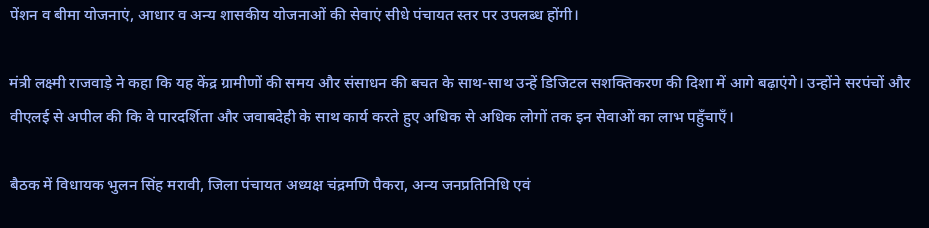पेंशन व बीमा योजनाएं, आधार व अन्य शासकीय योजनाओं की सेवाएं सीधे पंचायत स्तर पर उपलब्ध होंगी।

मंत्री लक्ष्मी राजवाड़े ने कहा कि यह केंद्र ग्रामीणों की समय और संसाधन की बचत के साथ-साथ उन्हें डिजिटल सशक्तिकरण की दिशा में आगे बढ़ाएंगे। उन्होंने सरपंचों और वीएलई से अपील की कि वे पारदर्शिता और जवाबदेही के साथ कार्य करते हुए अधिक से अधिक लोगों तक इन सेवाओं का लाभ पहुँचाएँ।

बैठक में विधायक भुलन सिंह मरावी, जिला पंचायत अध्यक्ष चंद्रमणि पैकरा, अन्य जनप्रतिनिधि एवं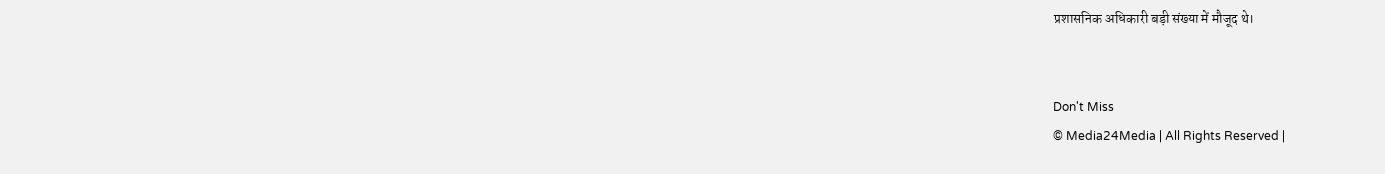प्रशासनिक अधिकारी बड़ी संख्या में मौजूद थे।


Don't Miss
© Media24Media | All Rights Reserved |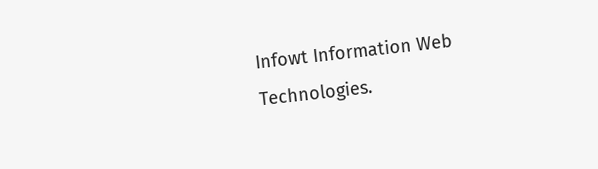Infowt Information Web Technologies.